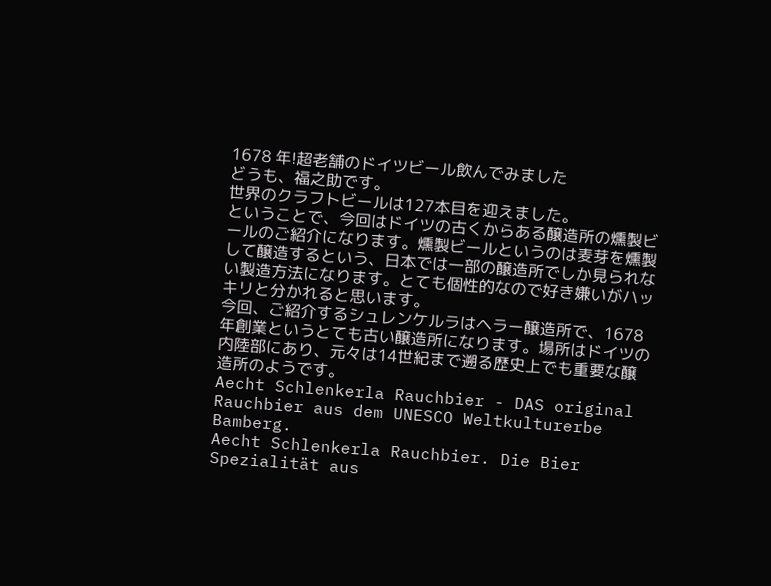1678 年!超老舗のドイツビール飲んでみました
どうも、福之助です。
世界のクラフトビールは127本目を迎えました。
ということで、今回はドイツの古くからある醸造所の燻製ビールのご紹介になります。燻製ビールというのは麦芽を燻製して醸造するという、日本では一部の醸造所でしか見られない製造方法になります。とても個性的なので好き嫌いがハッキリと分かれると思います。
今回、ご紹介するシュレンケルラはヘラー醸造所で、1678年創業というとても古い醸造所になります。場所はドイツの内陸部にあり、元々は14世紀まで遡る歴史上でも重要な醸造所のようです。
Aecht Schlenkerla Rauchbier - DAS original Rauchbier aus dem UNESCO Weltkulturerbe Bamberg.
Aecht Schlenkerla Rauchbier. Die Bier Spezialität aus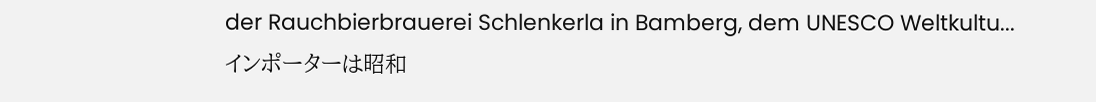der Rauchbierbrauerei Schlenkerla in Bamberg, dem UNESCO Weltkultu...
インポーターは昭和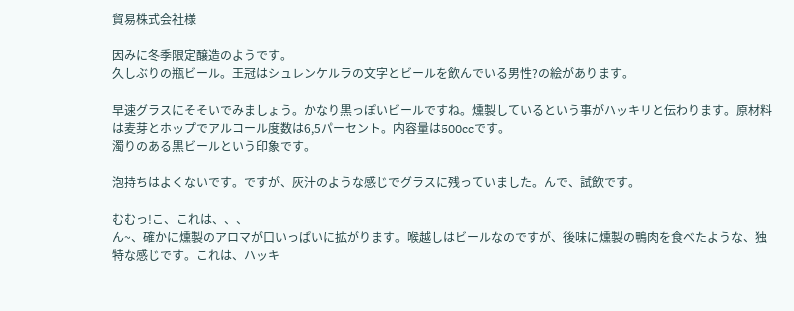貿易株式会社様

因みに冬季限定醸造のようです。
久しぶりの瓶ビール。王冠はシュレンケルラの文字とビールを飲んでいる男性?の絵があります。

早速グラスにそそいでみましょう。かなり黒っぽいビールですね。燻製しているという事がハッキリと伝わります。原材料は麦芽とホップでアルコール度数は6,5パーセント。内容量は500ccです。
濁りのある黒ビールという印象です。

泡持ちはよくないです。ですが、灰汁のような感じでグラスに残っていました。んで、試飲です。

むむっ!こ、これは、、、
ん~、確かに燻製のアロマが口いっぱいに拡がります。喉越しはビールなのですが、後味に燻製の鴨肉を食べたような、独特な感じです。これは、ハッキ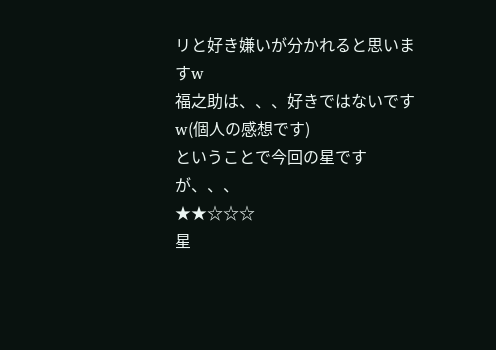リと好き嫌いが分かれると思いますw
福之助は、、、好きではないですw(個人の感想です)
ということで今回の星ですが、、、
★★☆☆☆
星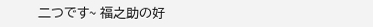二つです~ 福之助の好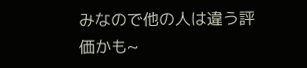みなので他の人は違う評価かも~